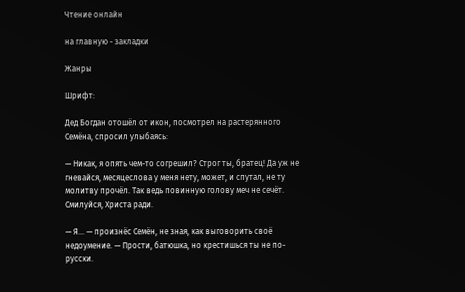Чтение онлайн

на главную - закладки

Жанры

Шрифт:

Дед Богдан отошёл от икон, посмотрел на растерянного Семёна, спросил улыбаясь:

— Никак, я опять чем-то согрешил? Строг ты, братец! Да уж не гневайся, месяцеслова у меня нету, может, и спутал, не ту молитву прочёл. Так ведь повинную голову меч не сечёт. Смилуйся, Христа ради.

— Я… — произнёс Семён, не зная, как выговорить своё недоумение. — Прости, батюшка, но крестишься ты не по-русски.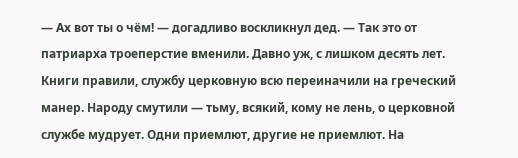— Ах вот ты о чём! — догадливо воскликнул дед. — Так это от патриарха троеперстие вменили. Давно уж, с лишком десять лет. Книги правили, службу церковную всю переиначили на греческий манер. Народу смутили — тьму, всякий, кому не лень, о церковной службе мудрует. Одни приемлют, другие не приемлют. На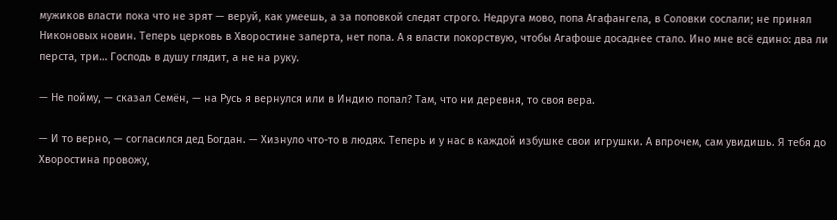мужиков власти пока что не зрят — веруй, как умеешь, а за поповкой следят строго. Недруга мово, попа Агафангела, в Соловки сослали; не принял Никоновых новин. Теперь церковь в Хворостине заперта, нет попа. А я власти покорствую, чтобы Агафоше досаднее стало. Ино мне всё едино: два ли перста, три… Господь в душу глядит, а не на руку.

— Не пойму, — сказал Семён, — на Русь я вернулся или в Индию попал? Там, что ни деревня, то своя вера.

— И то верно, — согласился дед Богдан. — Хизнуло что-то в людях. Теперь и у нас в каждой избушке свои игрушки. А впрочем, сам увидишь. Я тебя до Хворостина провожу,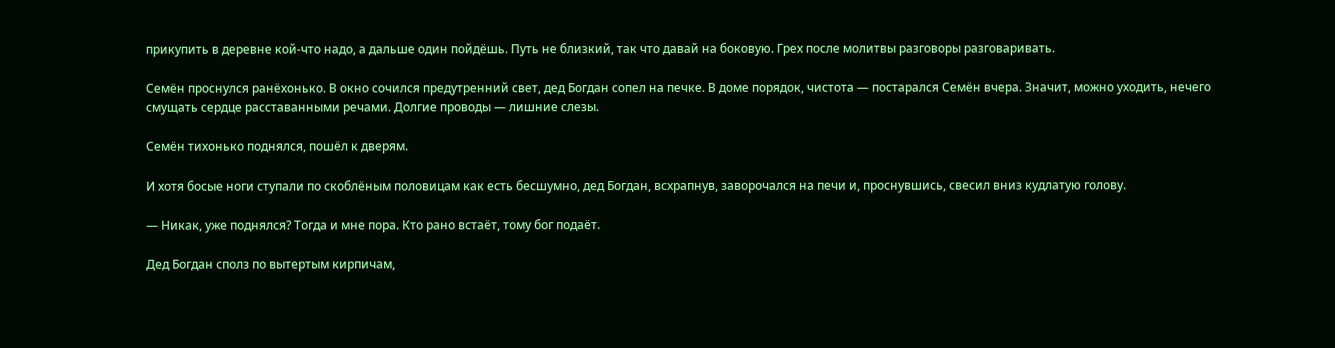прикупить в деревне кой-что надо, а дальше один пойдёшь. Путь не близкий, так что давай на боковую. Грех после молитвы разговоры разговаривать.

Семён проснулся ранёхонько. В окно сочился предутренний свет, дед Богдан сопел на печке. В доме порядок, чистота — постарался Семён вчера. Значит, можно уходить, нечего смущать сердце расставанными речами. Долгие проводы — лишние слезы.

Семён тихонько поднялся, пошёл к дверям.

И хотя босые ноги ступали по скоблёным половицам как есть бесшумно, дед Богдан, всхрапнув, заворочался на печи и, проснувшись, свесил вниз кудлатую голову.

— Никак, уже поднялся? Тогда и мне пора. Кто рано встаёт, тому бог подаёт.

Дед Богдан сполз по вытертым кирпичам,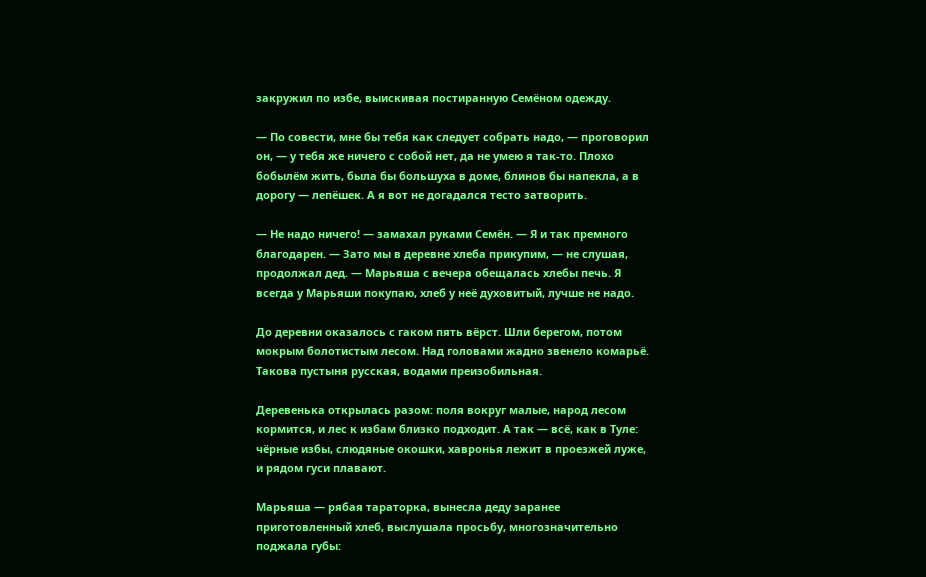закружил по избе, выискивая постиранную Семёном одежду.

— По совести, мне бы тебя как следует собрать надо, — проговорил он, — у тебя же ничего с собой нет, да не умею я так-то. Плохо бобылём жить, была бы большуха в доме, блинов бы напекла, а в дорогу — лепёшек. А я вот не догадался тесто затворить.

— Не надо ничего! — замахал руками Семён. — Я и так премного благодарен. — Зато мы в деревне хлеба прикупим, — не слушая, продолжал дед. — Марьяша с вечера обещалась хлебы печь. Я всегда у Марьяши покупаю, хлеб у неё духовитый, лучше не надо.

До деревни оказалось с гаком пять вёрст. Шли берегом, потом мокрым болотистым лесом. Над головами жадно звенело комарьё. Такова пустыня русская, водами преизобильная.

Деревенька открылась разом: поля вокруг малые, народ лесом кормится, и лес к избам близко подходит. А так — всё, как в Туле: чёрные избы, слюдяные окошки, хавронья лежит в проезжей луже, и рядом гуси плавают.

Марьяша — рябая тараторка, вынесла деду заранее приготовленный хлеб, выслушала просьбу, многозначительно поджала губы: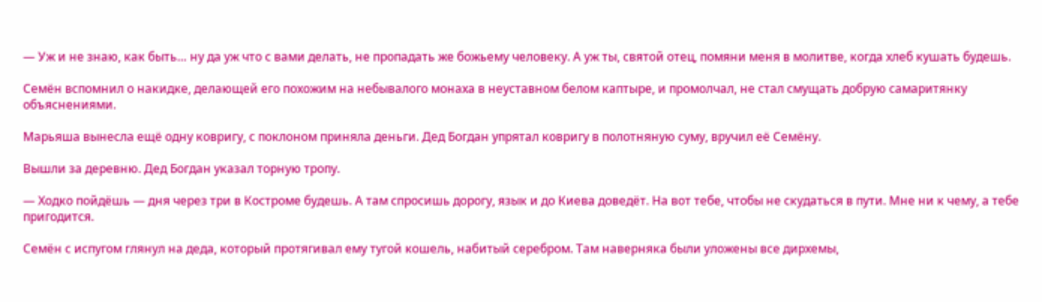— Уж и не знаю, как быть… ну да уж что с вами делать, не пропадать же божьему человеку. А уж ты, святой отец, помяни меня в молитве, когда хлеб кушать будешь.

Семён вспомнил о накидке, делающей его похожим на небывалого монаха в неуставном белом каптыре, и промолчал, не стал смущать добрую самаритянку объяснениями.

Марьяша вынесла ещё одну ковригу, с поклоном приняла деньги. Дед Богдан упрятал ковригу в полотняную суму, вручил её Семёну.

Вышли за деревню. Дед Богдан указал торную тропу.

— Ходко пойдёшь — дня через три в Костроме будешь. А там спросишь дорогу, язык и до Киева доведёт. На вот тебе, чтобы не скудаться в пути. Мне ни к чему, а тебе пригодится.

Семён с испугом глянул на деда, который протягивал ему тугой кошель, набитый серебром. Там наверняка были уложены все дирхемы,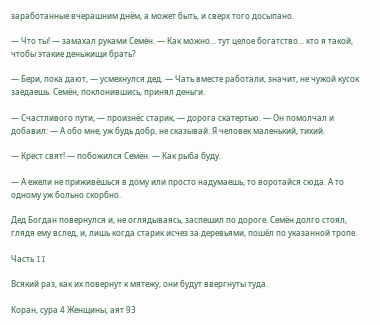заработанные вчерашним днём, а может быть, и сверх того досыпано.

— Что ты! — замахал руками Семён. — Как можно… тут целое богатство… кто я такой, чтобы этакие деньжищи брать?

— Бери, пока дают, — усмехнулся дед. — Чать вместе работали, значит, не чужой кусок заедаешь. Семён, поклонившись, принял деньги.

— Счастливого пути, — произнёс старик, — дорога скатертью. — Он помолчал и добавил: — А обо мне, уж будь добр, не сказывай. Я человек маленький, тихий.

— Крест свят! — побожился Семён. — Как рыба буду.

— А ежели не приживёшься в дому или просто надумаешь, то воротайся сюда. А то одному уж больно скорбно.

Дед Богдан повернулся и, не оглядываясь, заспешил по дороге. Семён долго стоял, глядя ему вслед, и, лишь когда старик исчез за деревьями, пошёл по указанной тропе.

Часть II

Всякий раз, как их повернут к мятежу, они будут ввергнуты туда.

Коран, сура 4 Женщины, аят 93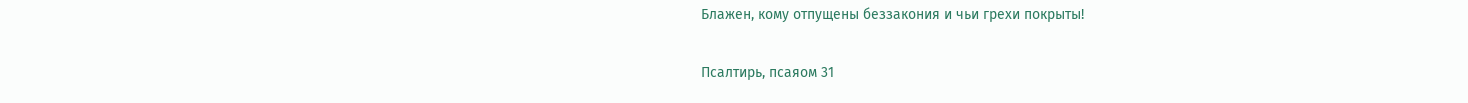Блажен, кому отпущены беззакония и чьи грехи покрыты!

Псалтирь, псаяом 31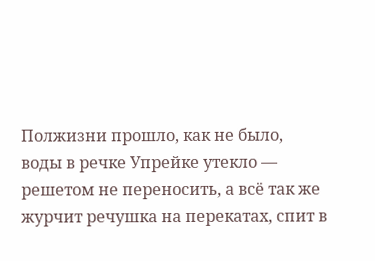Полжизни прошло, как не было, воды в речке Упрейке утекло — решетом не переносить, а всё так же журчит речушка на перекатах, спит в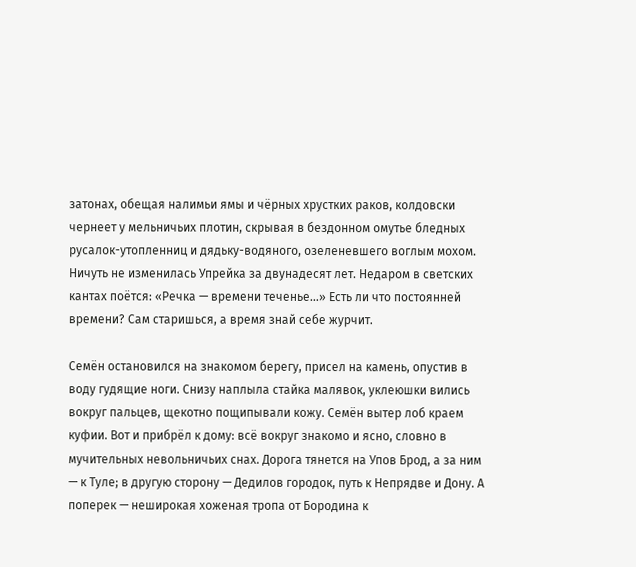затонах, обещая налимьи ямы и чёрных хрустких раков, колдовски чернеет у мельничьих плотин, скрывая в бездонном омутье бледных русалок-утопленниц и дядьку-водяного, озеленевшего воглым мохом. Ничуть не изменилась Упрейка за двунадесят лет. Недаром в светских кантах поётся: «Речка — времени теченье…» Есть ли что постоянней времени? Сам старишься, а время знай себе журчит.

Семён остановился на знакомом берегу, присел на камень, опустив в воду гудящие ноги. Снизу наплыла стайка малявок, уклеюшки вились вокруг пальцев, щекотно пощипывали кожу. Семён вытер лоб краем куфии. Вот и прибрёл к дому: всё вокруг знакомо и ясно, словно в мучительных невольничьих снах. Дорога тянется на Упов Брод, а за ним — к Туле; в другую сторону — Дедилов городок, путь к Непрядве и Дону. А поперек — неширокая хоженая тропа от Бородина к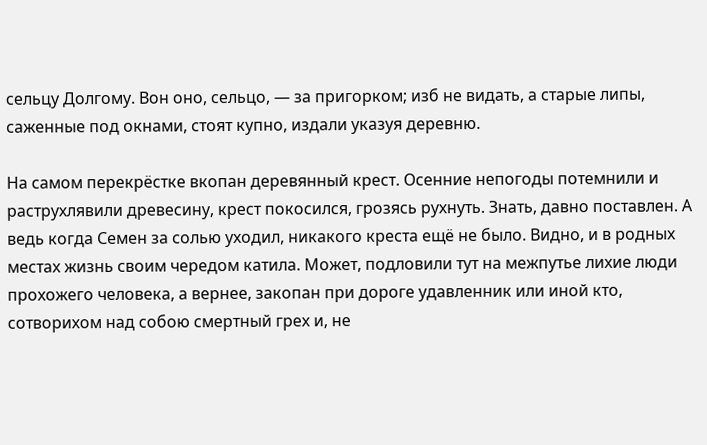сельцу Долгому. Вон оно, сельцо, — за пригорком; изб не видать, а старые липы, саженные под окнами, стоят купно, издали указуя деревню.

На самом перекрёстке вкопан деревянный крест. Осенние непогоды потемнили и раструхлявили древесину, крест покосился, грозясь рухнуть. Знать, давно поставлен. А ведь когда Семен за солью уходил, никакого креста ещё не было. Видно, и в родных местах жизнь своим чередом катила. Может, подловили тут на межпутье лихие люди прохожего человека, а вернее, закопан при дороге удавленник или иной кто, сотворихом над собою смертный грех и, не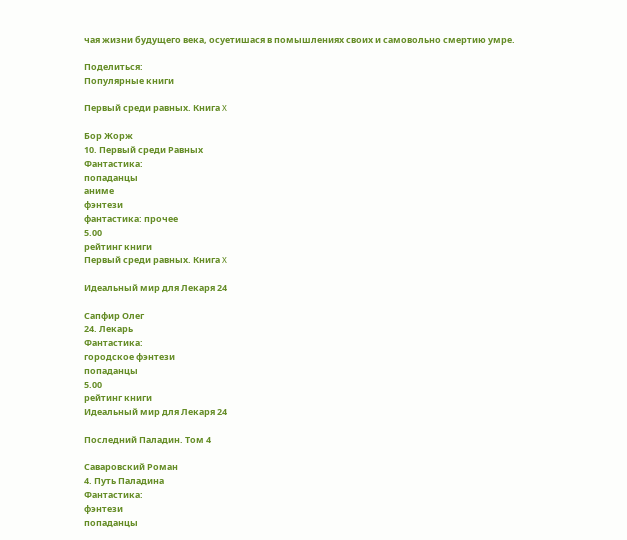чая жизни будущего века, осуетишася в помышлениях своих и самовольно смертию умре.

Поделиться:
Популярные книги

Первый среди равных. Книга X

Бор Жорж
10. Первый среди Равных
Фантастика:
попаданцы
аниме
фэнтези
фантастика: прочее
5.00
рейтинг книги
Первый среди равных. Книга X

Идеальный мир для Лекаря 24

Сапфир Олег
24. Лекарь
Фантастика:
городское фэнтези
попаданцы
5.00
рейтинг книги
Идеальный мир для Лекаря 24

Последний Паладин. Том 4

Саваровский Роман
4. Путь Паладина
Фантастика:
фэнтези
попаданцы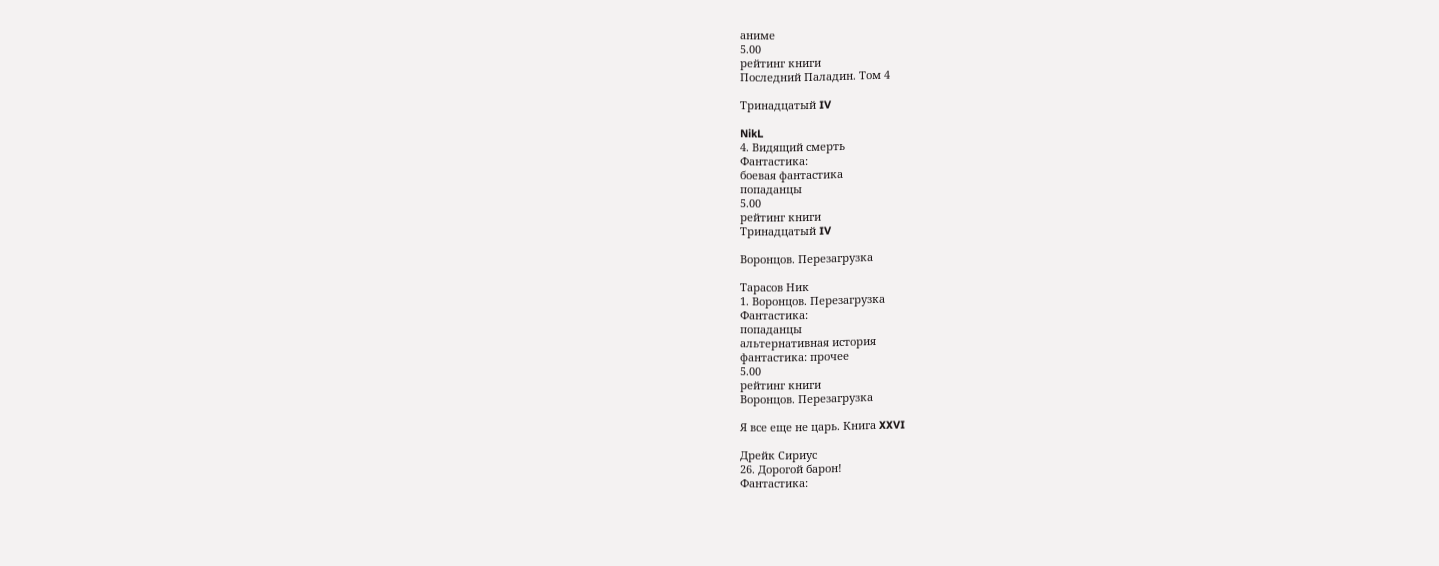аниме
5.00
рейтинг книги
Последний Паладин. Том 4

Тринадцатый IV

NikL
4. Видящий смерть
Фантастика:
боевая фантастика
попаданцы
5.00
рейтинг книги
Тринадцатый IV

Воронцов. Перезагрузка

Тарасов Ник
1. Воронцов. Перезагрузка
Фантастика:
попаданцы
альтернативная история
фантастика: прочее
5.00
рейтинг книги
Воронцов. Перезагрузка

Я все еще не царь. Книга XXVI

Дрейк Сириус
26. Дорогой барон!
Фантастика: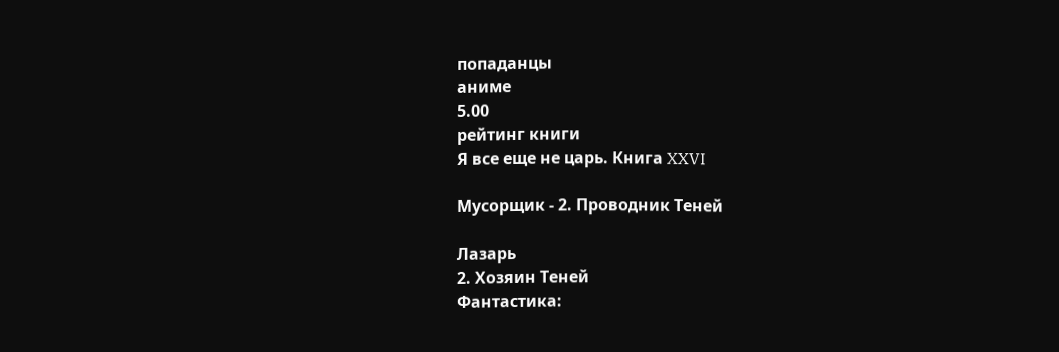попаданцы
аниме
5.00
рейтинг книги
Я все еще не царь. Книга XXVI

Мусорщик - 2. Проводник Теней

Лазарь
2. Хозяин Теней
Фантастика: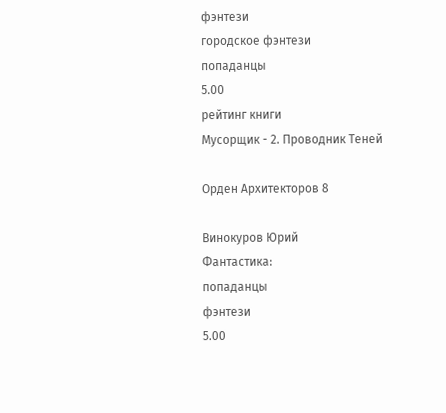фэнтези
городское фэнтези
попаданцы
5.00
рейтинг книги
Мусорщик - 2. Проводник Теней

Орден Архитекторов 8

Винокуров Юрий
Фантастика:
попаданцы
фэнтези
5.00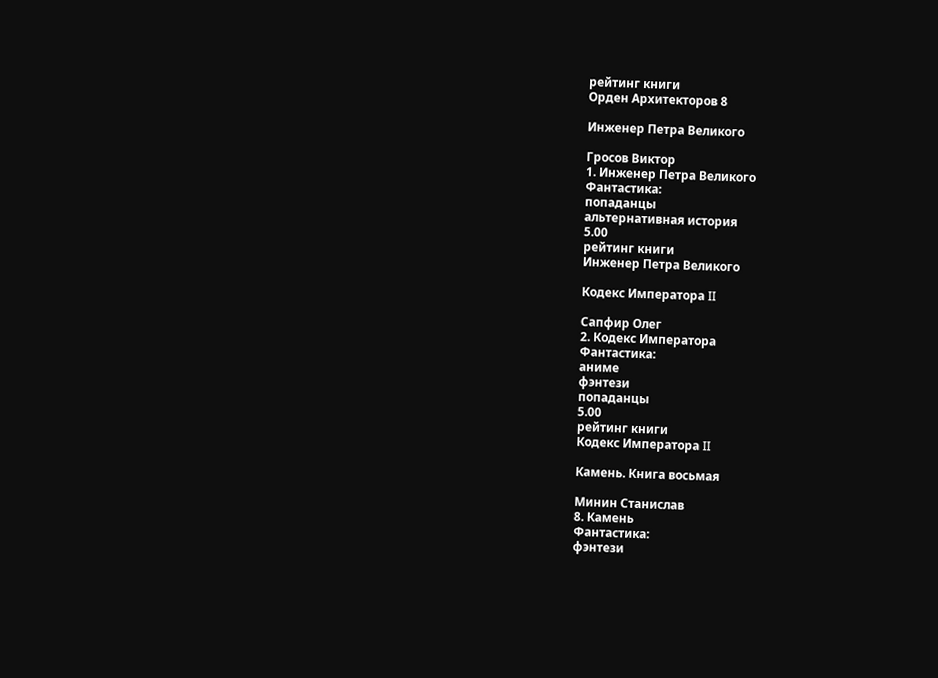рейтинг книги
Орден Архитекторов 8

Инженер Петра Великого

Гросов Виктор
1. Инженер Петра Великого
Фантастика:
попаданцы
альтернативная история
5.00
рейтинг книги
Инженер Петра Великого

Кодекс Императора II

Сапфир Олег
2. Кодекс Императора
Фантастика:
аниме
фэнтези
попаданцы
5.00
рейтинг книги
Кодекс Императора II

Камень. Книга восьмая

Минин Станислав
8. Камень
Фантастика:
фэнтези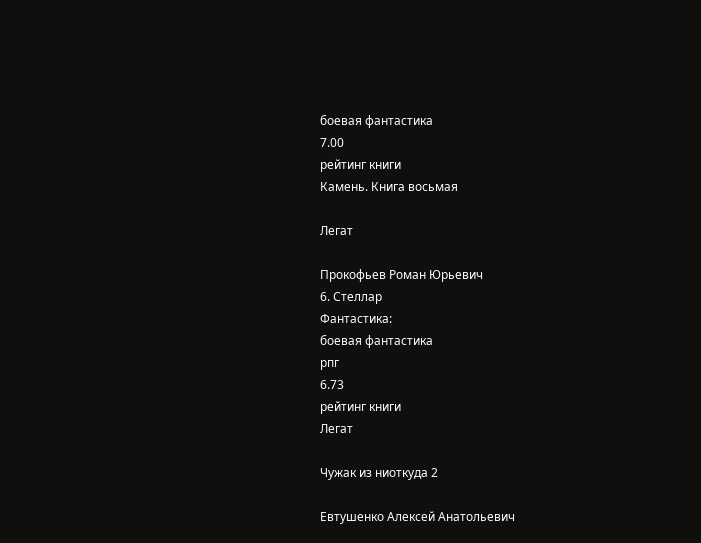боевая фантастика
7.00
рейтинг книги
Камень. Книга восьмая

Легат

Прокофьев Роман Юрьевич
6. Стеллар
Фантастика:
боевая фантастика
рпг
6.73
рейтинг книги
Легат

Чужак из ниоткуда 2

Евтушенко Алексей Анатольевич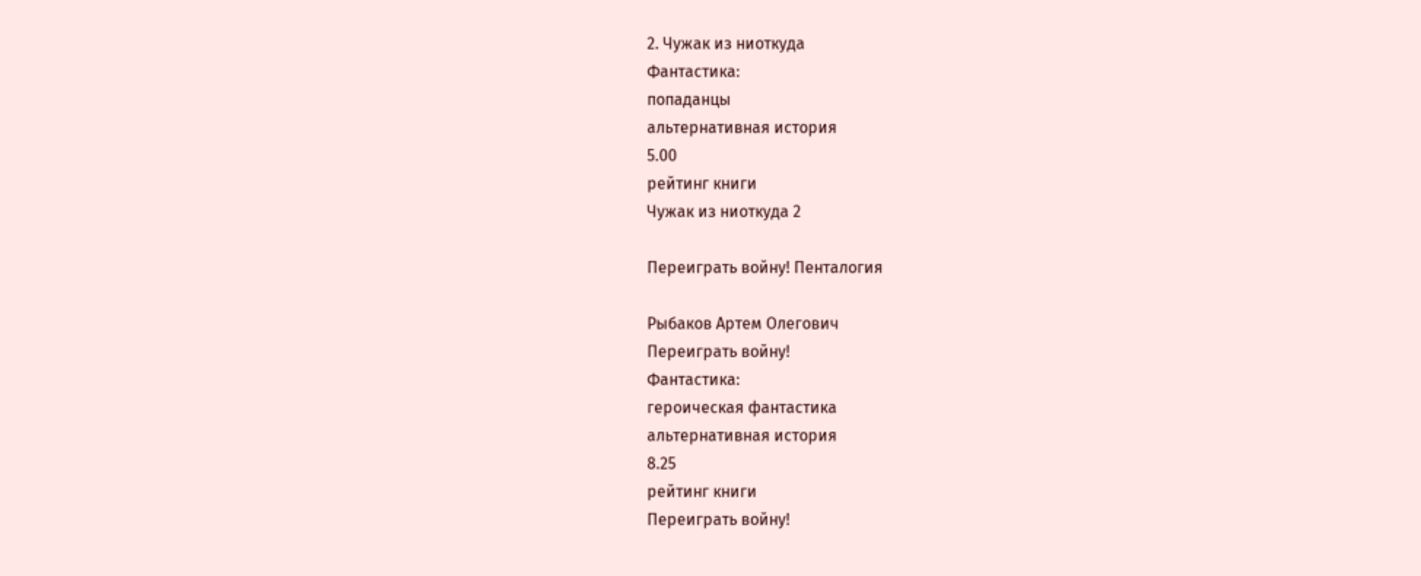2. Чужак из ниоткуда
Фантастика:
попаданцы
альтернативная история
5.00
рейтинг книги
Чужак из ниоткуда 2

Переиграть войну! Пенталогия

Рыбаков Артем Олегович
Переиграть войну!
Фантастика:
героическая фантастика
альтернативная история
8.25
рейтинг книги
Переиграть войну!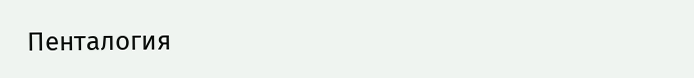Пенталогия